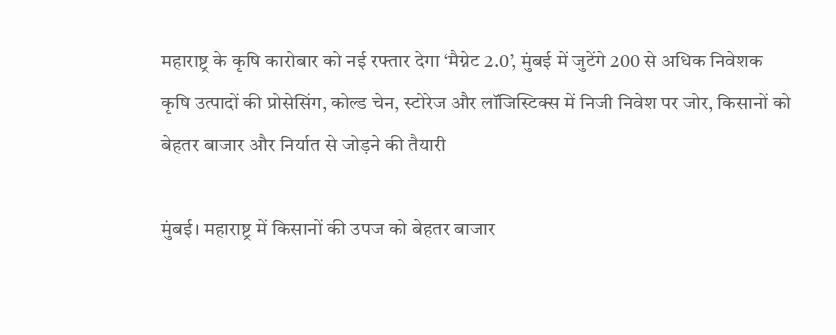महाराष्ट्र के कृषि कारोबार को नई रफ्तार देगा ‘मैग्नेट 2.0’, मुंबई में जुटेंगे 200 से अधिक निवेशक
कृषि उत्पादों की प्रोसेसिंग, कोल्ड चेन, स्टोरेज और लॉजिस्टिक्स में निजी निवेश पर जोर, किसानों को बेहतर बाजार और निर्यात से जोड़ने की तैयारी

मुंबई। महाराष्ट्र में किसानों की उपज को बेहतर बाजार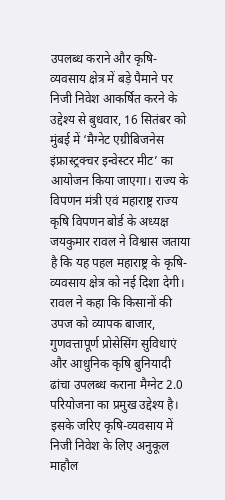उपलब्ध कराने और कृषि-व्यवसाय क्षेत्र में बड़े पैमाने पर निजी निवेश आकर्षित करने के उद्देश्य से बुधवार, 16 सितंबर को मुंबई में ‘मैग्नेट एग्रीबिजनेस इंफ्रास्ट्रक्चर इन्वेस्टर मीट’ का आयोजन किया जाएगा। राज्य के विपणन मंत्री एवं महाराष्ट्र राज्य कृषि विपणन बोर्ड के अध्यक्ष जयकुमार रावल ने विश्वास जताया है कि यह पहल महाराष्ट्र के कृषि-व्यवसाय क्षेत्र को नई दिशा देगी। रावल ने कहा कि किसानों की उपज को व्यापक बाजार, गुणवत्तापूर्ण प्रोसेसिंग सुविधाएं और आधुनिक कृषि बुनियादी ढांचा उपलब्ध कराना मैग्नेट 2.0 परियोजना का प्रमुख उद्देश्य है। इसके जरिए कृषि-व्यवसाय में निजी निवेश के लिए अनुकूल माहौल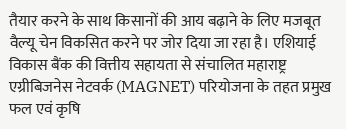तैयार करने के साथ किसानों की आय बढ़ाने के लिए मजबूत वैल्यू चेन विकसित करने पर जोर दिया जा रहा है। एशियाई विकास बैंक की वित्तीय सहायता से संचालित महाराष्ट्र एग्रीबिजनेस नेटवर्क (MAGNET) परियोजना के तहत प्रमुख फल एवं कृषि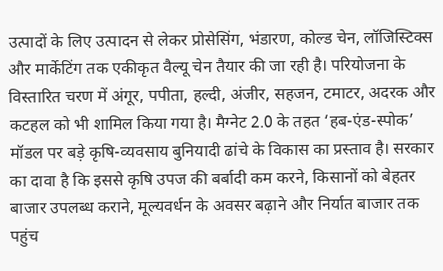उत्पादों के लिए उत्पादन से लेकर प्रोसेसिंग, भंडारण, कोल्ड चेन, लॉजिस्टिक्स और मार्केटिंग तक एकीकृत वैल्यू चेन तैयार की जा रही है। परियोजना के विस्तारित चरण में अंगूर, पपीता, हल्दी, अंजीर, सहजन, टमाटर, अदरक और कटहल को भी शामिल किया गया है। मैग्नेट 2.0 के तहत ‘हब-एंड-स्पोक’ मॉडल पर बड़े कृषि-व्यवसाय बुनियादी ढांचे के विकास का प्रस्ताव है। सरकार का दावा है कि इससे कृषि उपज की बर्बादी कम करने, किसानों को बेहतर बाजार उपलब्ध कराने, मूल्यवर्धन के अवसर बढ़ाने और निर्यात बाजार तक पहुंच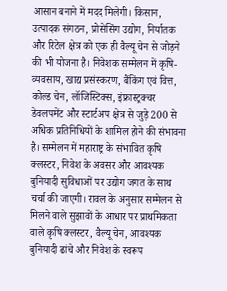आसान बनाने में मदद मिलेगी। किसान, उत्पादक संगठन, प्रोसेसिंग उद्योग, निर्यातक और रिटेल क्षेत्र को एक ही वैल्यू चेन से जोड़ने की भी योजना है। निवेशक सम्मेलन में कृषि-व्यवसाय, खाद्य प्रसंस्करण, बैंकिंग एवं वित्त, कोल्ड चेन, लॉजिस्टिक्स, इंफ्रास्ट्रक्चर डेवलपमेंट और स्टार्टअप क्षेत्र से जुड़े 200 से अधिक प्रतिनिधियों के शामिल होने की संभावना है। सम्मेलन में महाराष्ट्र के संभावित कृषि क्लस्टर, निवेश के अवसर और आवश्यक बुनियादी सुविधाओं पर उद्योग जगत के साथ चर्चा की जाएगी। रावल के अनुसार सम्मेलन से मिलने वाले सुझावों के आधार पर प्राथमिकता वाले कृषि क्लस्टर, वैल्यू चेन, आवश्यक बुनियादी ढांचे और निवेश के स्वरूप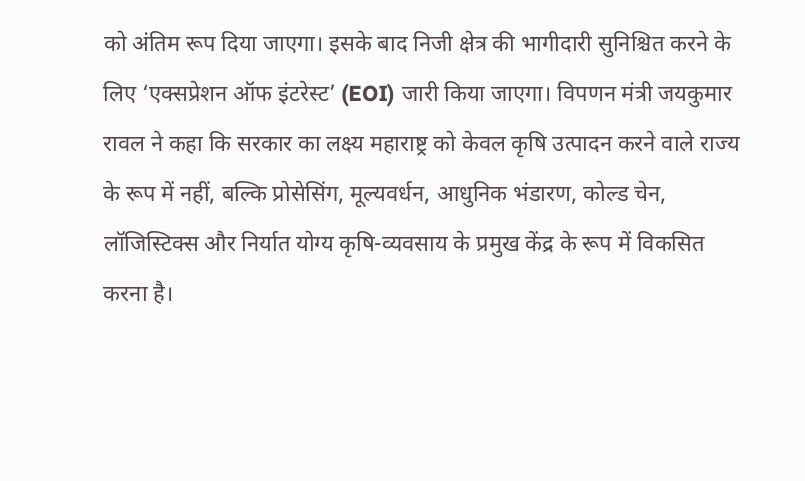को अंतिम रूप दिया जाएगा। इसके बाद निजी क्षेत्र की भागीदारी सुनिश्चित करने के लिए ‘एक्सप्रेशन ऑफ इंटरेस्ट’ (EOI) जारी किया जाएगा। विपणन मंत्री जयकुमार रावल ने कहा कि सरकार का लक्ष्य महाराष्ट्र को केवल कृषि उत्पादन करने वाले राज्य के रूप में नहीं, बल्कि प्रोसेसिंग, मूल्यवर्धन, आधुनिक भंडारण, कोल्ड चेन, लॉजिस्टिक्स और निर्यात योग्य कृषि-व्यवसाय के प्रमुख केंद्र के रूप में विकसित करना है।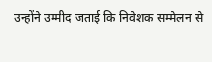उन्होंने उम्मीद जताई कि निवेशक सम्मेलन से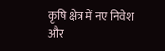कृषि क्षेत्र में नए निवेश और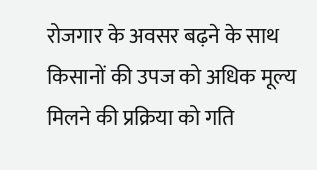रोजगार के अवसर बढ़ने के साथ किसानों की उपज को अधिक मूल्य मिलने की प्रक्रिया को गति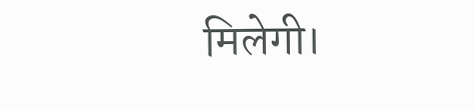मिलेगी।